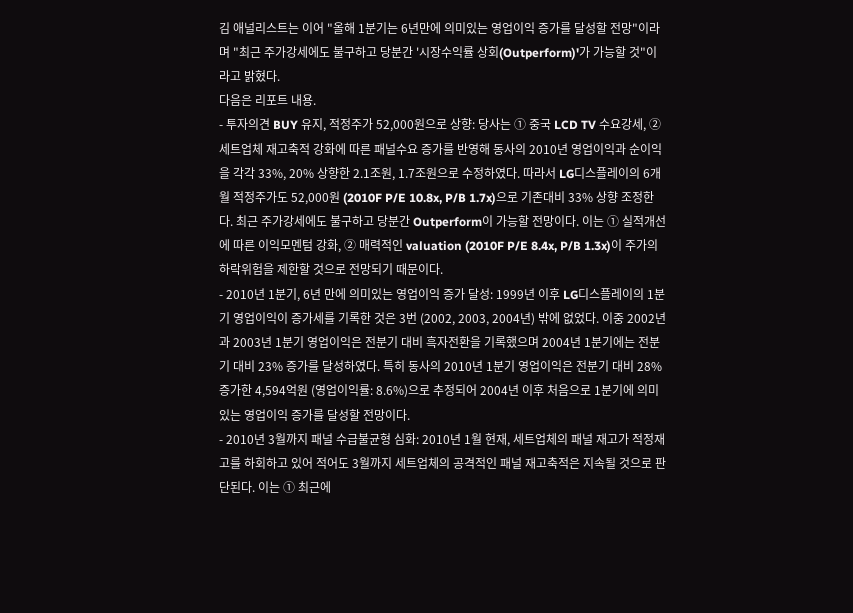김 애널리스트는 이어 "올해 1분기는 6년만에 의미있는 영업이익 증가를 달성할 전망"이라며 "최근 주가강세에도 불구하고 당분간 '시장수익률 상회(Outperform)'가 가능할 것"이라고 밝혔다.
다음은 리포트 내용.
- 투자의견 BUY 유지, 적정주가 52,000원으로 상향: 당사는 ① 중국 LCD TV 수요강세, ② 세트업체 재고축적 강화에 따른 패널수요 증가를 반영해 동사의 2010년 영업이익과 순이익을 각각 33%, 20% 상향한 2.1조원, 1.7조원으로 수정하였다. 따라서 LG디스플레이의 6개월 적정주가도 52,000원 (2010F P/E 10.8x, P/B 1.7x)으로 기존대비 33% 상향 조정한다. 최근 주가강세에도 불구하고 당분간 Outperform이 가능할 전망이다. 이는 ① 실적개선에 따른 이익모멘텀 강화, ② 매력적인 valuation (2010F P/E 8.4x, P/B 1.3x)이 주가의 하락위험을 제한할 것으로 전망되기 때문이다.
- 2010년 1분기, 6년 만에 의미있는 영업이익 증가 달성: 1999년 이후 LG디스플레이의 1분기 영업이익이 증가세를 기록한 것은 3번 (2002, 2003, 2004년) 밖에 없었다. 이중 2002년과 2003년 1분기 영업이익은 전분기 대비 흑자전환을 기록했으며 2004년 1분기에는 전분기 대비 23% 증가를 달성하였다. 특히 동사의 2010년 1분기 영업이익은 전분기 대비 28% 증가한 4,594억원 (영업이익률: 8.6%)으로 추정되어 2004년 이후 처음으로 1분기에 의미있는 영업이익 증가를 달성할 전망이다.
- 2010년 3월까지 패널 수급불균형 심화: 2010년 1월 현재, 세트업체의 패널 재고가 적정재고를 하회하고 있어 적어도 3월까지 세트업체의 공격적인 패널 재고축적은 지속될 것으로 판단된다. 이는 ① 최근에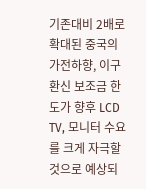기존대비 2배로 확대된 중국의 가전하향, 이구환신 보조금 한도가 향후 LCD TV, 모니터 수요를 크게 자극할 것으로 예상되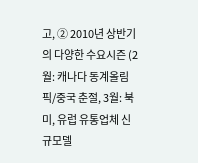고, ② 2010년 상반기의 다양한 수요시즌 (2월: 캐나다 동계올림픽/중국 춘절, 3월: 북미, 유럽 유통업체 신규모델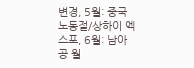변경, 5월: 중국 노동절/상하이 엑스포, 6월: 남아공 월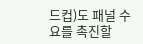드컵)도 패널 수요를 촉진할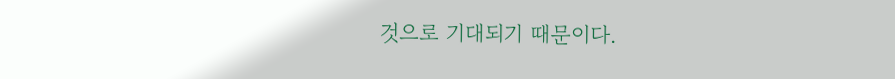것으로 기대되기 때문이다.